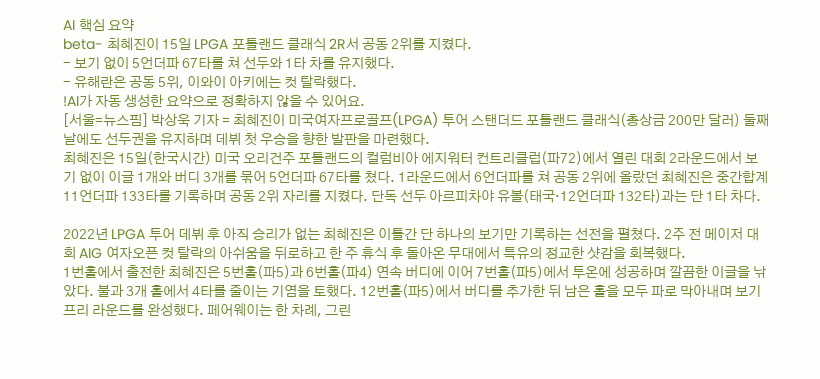AI 핵심 요약
beta- 최혜진이 15일 LPGA 포틀랜드 클래식 2R서 공동 2위를 지켰다.
- 보기 없이 5언더파 67타를 쳐 선두와 1타 차를 유지했다.
- 유해란은 공동 5위, 이와이 아키에는 컷 탈락했다.
!AI가 자동 생성한 요약으로 정확하지 않을 수 있어요.
[서울=뉴스핌] 박상욱 기자 = 최혜진이 미국여자프로골프(LPGA) 투어 스탠더드 포틀랜드 클래식(총상금 200만 달러) 둘째 날에도 선두권을 유지하며 데뷔 첫 우승을 향한 발판을 마련했다.
최혜진은 15일(한국시간) 미국 오리건주 포틀랜드의 컬럼비아 에지워터 컨트리클럽(파72)에서 열린 대회 2라운드에서 보기 없이 이글 1개와 버디 3개를 묶어 5언더파 67타를 쳤다. 1라운드에서 6언더파를 쳐 공동 2위에 올랐던 최혜진은 중간합계 11언더파 133타를 기록하며 공동 2위 자리를 지켰다. 단독 선두 아르피차야 유볼(태국·12언더파 132타)과는 단 1타 차다.

2022년 LPGA 투어 데뷔 후 아직 승리가 없는 최혜진은 이틀간 단 하나의 보기만 기록하는 선전을 펼쳤다. 2주 전 메이저 대회 AIG 여자오픈 컷 탈락의 아쉬움을 뒤로하고 한 주 휴식 후 돌아온 무대에서 특유의 정교한 샷감을 회복했다.
1번홀에서 출전한 최혜진은 5번홀(파5)과 6번홀(파4) 연속 버디에 이어 7번홀(파5)에서 투온에 성공하며 깔끔한 이글을 낚았다. 불과 3개 홀에서 4타를 줄이는 기염을 토했다. 12번홀(파5)에서 버디를 추가한 뒤 남은 홀을 모두 파로 막아내며 보기 프리 라운드를 완성했다. 페어웨이는 한 차례, 그린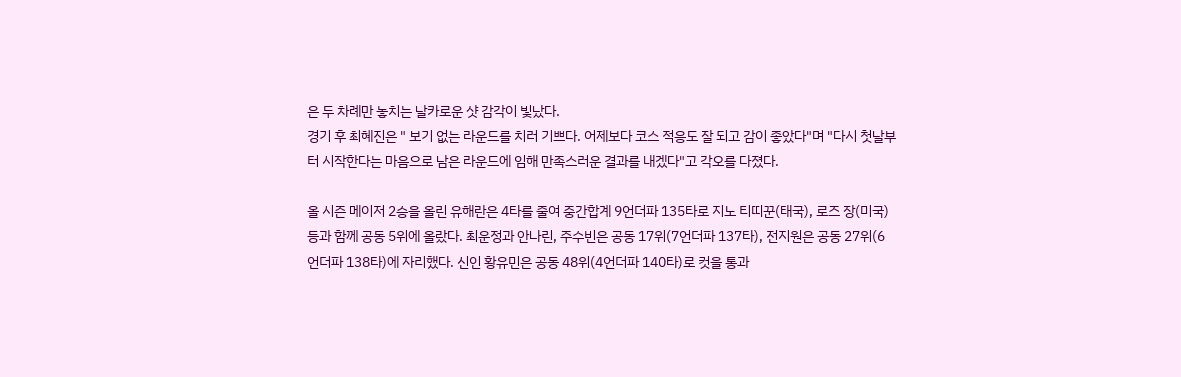은 두 차례만 놓치는 날카로운 샷 감각이 빛났다.
경기 후 최혜진은 " 보기 없는 라운드를 치러 기쁘다. 어제보다 코스 적응도 잘 되고 감이 좋았다"며 "다시 첫날부터 시작한다는 마음으로 남은 라운드에 임해 만족스러운 결과를 내겠다"고 각오를 다졌다.

올 시즌 메이저 2승을 올린 유해란은 4타를 줄여 중간합계 9언더파 135타로 지노 티띠꾼(태국), 로즈 장(미국) 등과 함께 공동 5위에 올랐다. 최운정과 안나린, 주수빈은 공동 17위(7언더파 137타), 전지원은 공동 27위(6언더파 138타)에 자리했다. 신인 황유민은 공동 48위(4언더파 140타)로 컷을 통과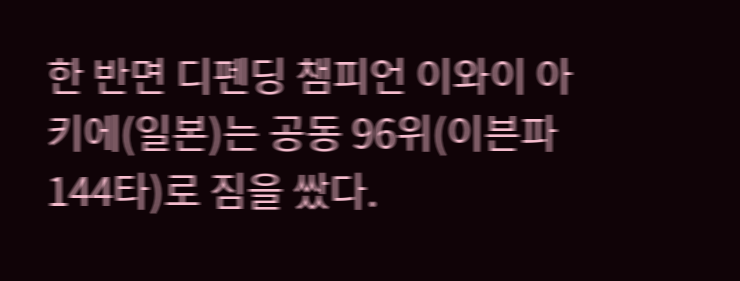한 반면 디펜딩 챔피언 이와이 아키에(일본)는 공동 96위(이븐파 144타)로 짐을 쌌다.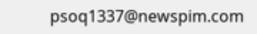psoq1337@newspim.com